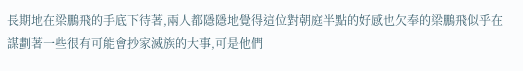長期地在梁鵬飛的手底下待著,兩人都隱隱地覺得這位對朝庭半點的好感也欠奉的梁鵬飛似乎在謀劃著一些很有可能會抄家滅族的大事,可是他們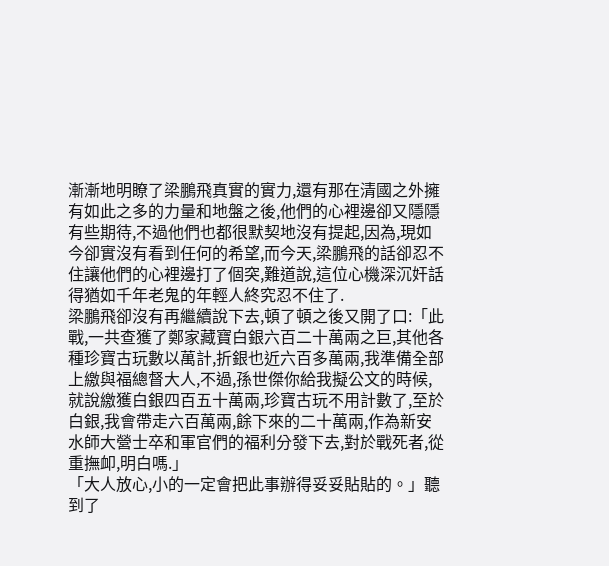漸漸地明瞭了梁鵬飛真實的實力,還有那在清國之外擁有如此之多的力量和地盤之後,他們的心裡邊卻又隱隱有些期待,不過他們也都很默契地沒有提起,因為,現如今卻實沒有看到任何的希望,而今天,梁鵬飛的話卻忍不住讓他們的心裡邊打了個突,難道說,這位心機深沉奸話得猶如千年老鬼的年輕人終究忍不住了.
梁鵬飛卻沒有再繼續說下去,頓了頓之後又開了口:「此戰,一共查獲了鄭家藏寶白銀六百二十萬兩之巨,其他各種珍寶古玩數以萬計,折銀也近六百多萬兩,我準備全部上繳與福總督大人,不過,孫世傑你給我擬公文的時候,就說繳獲白銀四百五十萬兩,珍寶古玩不用計數了,至於白銀,我會帶走六百萬兩,餘下來的二十萬兩,作為新安水師大營士卒和軍官們的福利分發下去,對於戰死者,從重撫卹,明白嗎.」
「大人放心,小的一定會把此事辦得妥妥貼貼的。」聽到了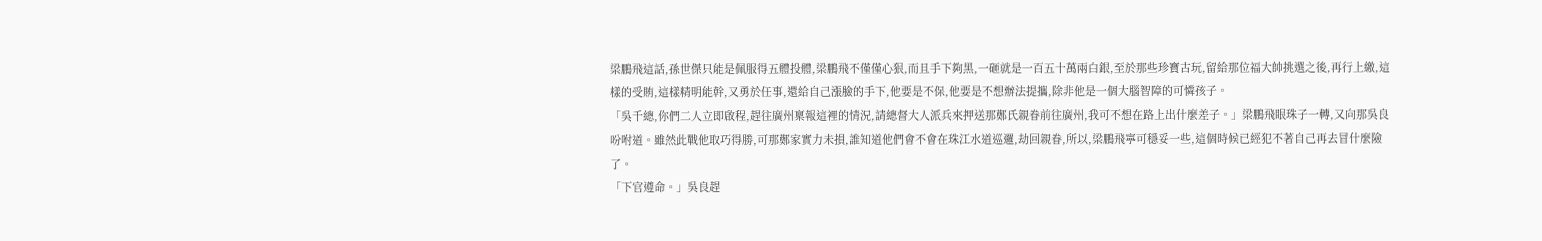梁鵬飛這話,孫世傑只能是佩服得五體投體,梁鵬飛不僅僅心狠,而且手下夠黑,一砸就是一百五十萬兩白銀,至於那些珍寶古玩,留給那位福大帥挑選之後,再行上繳,這樣的受賄,這樣精明能幹,又勇於任事,還給自己漲臉的手下,他要是不保,他要是不想辦法提攜,除非他是一個大腦智障的可憐孩子。
「吳千總,你們二人立即啟程,趕往廣州稟報這裡的情況,請總督大人派兵來押送那鄭氏親眷前往廣州,我可不想在路上出什麼差子。」梁鵬飛眼珠子一轉,又向那吳良吩咐道。雖然此戰他取巧得勝,可那鄭家實力未損,誰知道他們會不會在珠江水道巡邏,劫回親眷,所以,梁鵬飛寧可穩妥一些,這個時候已經犯不著自己再去冒什麼險了。
「下官遵命。」吳良趕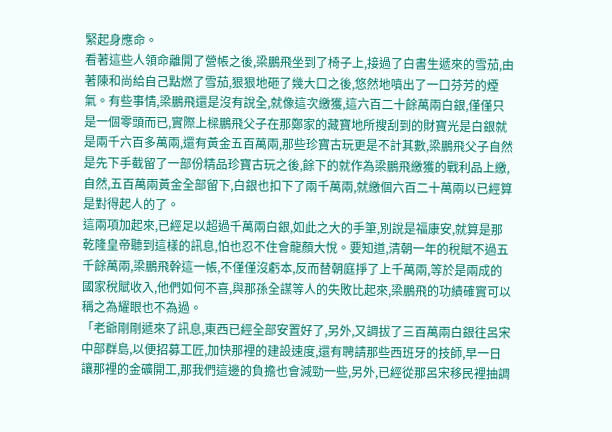緊起身應命。
看著這些人領命離開了營帳之後,梁鵬飛坐到了椅子上,接過了白書生遞來的雪茄,由著陳和尚給自己點燃了雪茄,狠狠地砸了幾大口之後,悠然地噴出了一口芬芳的煙氣。有些事情,梁鵬飛還是沒有說全,就像這次繳獲,這六百二十餘萬兩白銀,僅僅只是一個零頭而已,實際上樑鵬飛父子在那鄭家的藏寶地所搜刮到的財寶光是白銀就是兩千六百多萬兩,還有黃金五百萬兩,那些珍寶古玩更是不計其數,梁鵬飛父子自然是先下手截留了一部份精品珍寶古玩之後,餘下的就作為梁鵬飛繳獲的戰利品上繳,自然,五百萬兩黃金全部留下,白銀也扣下了兩千萬兩,就繳個六百二十萬兩以已經算是對得起人的了。
這兩項加起來,已經足以超過千萬兩白銀,如此之大的手筆,別說是福康安,就算是那乾隆皇帝聽到這樣的訊息,怕也忍不住會龍顏大悅。要知道,清朝一年的稅賦不過五千餘萬兩,梁鵬飛幹這一帳,不僅僅沒虧本,反而替朝庭掙了上千萬兩,等於是兩成的國家稅賦收入,他們如何不喜,與那孫全謀等人的失敗比起來,梁鵬飛的功績確實可以稱之為耀眼也不為過。
「老爺剛剛遞來了訊息,東西已經全部安置好了,另外,又調拔了三百萬兩白銀往呂宋中部群島,以便招募工匠,加快那裡的建設速度,還有聘請那些西班牙的技師,早一日讓那裡的金礦開工,那我們這邊的負擔也會減勁一些,另外,已經從那呂宋移民裡抽調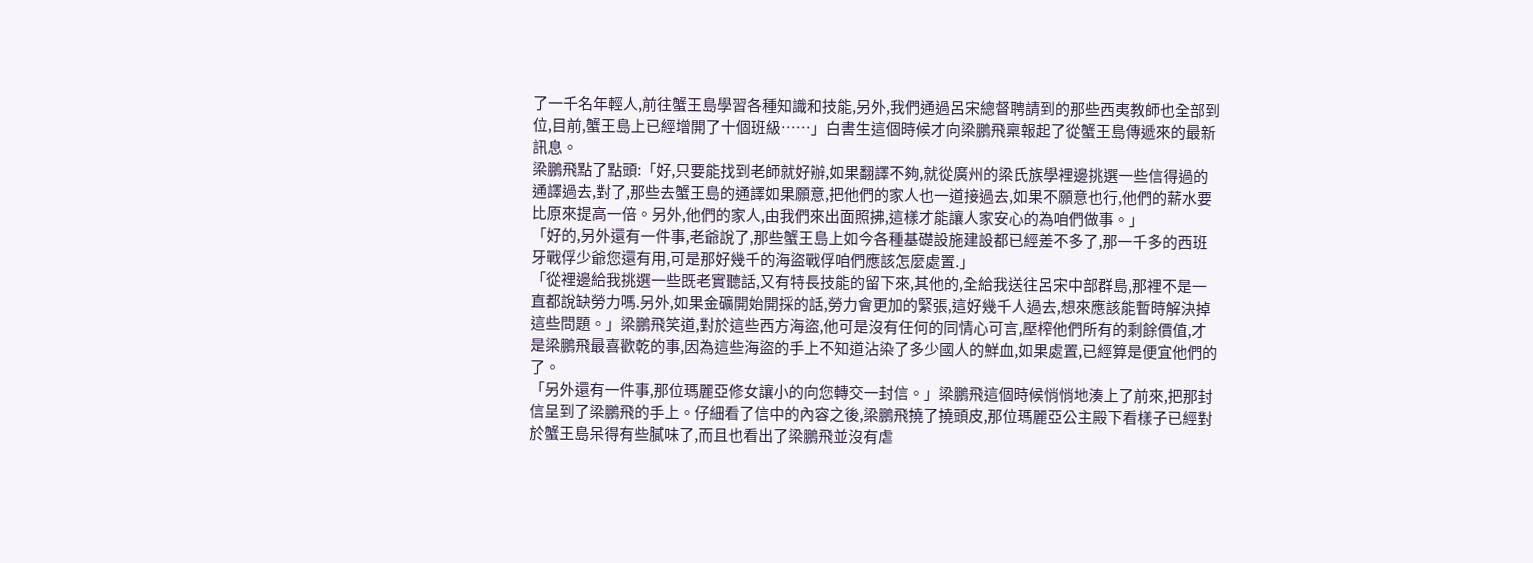了一千名年輕人,前往蟹王島學習各種知識和技能,另外,我們通過呂宋總督聘請到的那些西夷教師也全部到位,目前,蟹王島上已經增開了十個班級……」白書生這個時候才向梁鵬飛稟報起了從蟹王島傳遞來的最新訊息。
梁鵬飛點了點頭:「好,只要能找到老師就好辦,如果翻譯不夠,就從廣州的梁氏族學裡邊挑選一些信得過的通譯過去,對了,那些去蟹王島的通譯如果願意,把他們的家人也一道接過去,如果不願意也行,他們的薪水要比原來提高一倍。另外,他們的家人,由我們來出面照拂,這樣才能讓人家安心的為咱們做事。」
「好的,另外還有一件事,老爺說了,那些蟹王島上如今各種基礎設施建設都已經差不多了,那一千多的西班牙戰俘少爺您還有用,可是那好幾千的海盜戰俘咱們應該怎麼處置.」
「從裡邊給我挑選一些既老實聽話,又有特長技能的留下來,其他的,全給我送往呂宋中部群島,那裡不是一直都說缺勞力嗎.另外,如果金礦開始開採的話,勞力會更加的緊張,這好幾千人過去,想來應該能暫時解決掉這些問題。」梁鵬飛笑道,對於這些西方海盜,他可是沒有任何的同情心可言,壓榨他們所有的剩餘價值,才是梁鵬飛最喜歡乾的事,因為這些海盜的手上不知道沾染了多少國人的鮮血,如果處置,已經算是便宜他們的了。
「另外還有一件事,那位瑪麗亞修女讓小的向您轉交一封信。」梁鵬飛這個時候悄悄地湊上了前來,把那封信呈到了梁鵬飛的手上。仔細看了信中的內容之後,梁鵬飛撓了撓頭皮,那位瑪麗亞公主殿下看樣子已經對於蟹王島呆得有些膩味了,而且也看出了梁鵬飛並沒有虐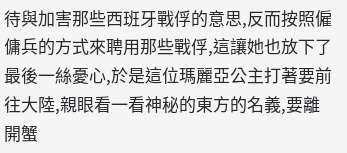待與加害那些西班牙戰俘的意思,反而按照僱傭兵的方式來聘用那些戰俘,這讓她也放下了最後一絲憂心,於是這位瑪麗亞公主打著要前往大陸,親眼看一看神秘的東方的名義,要離開蟹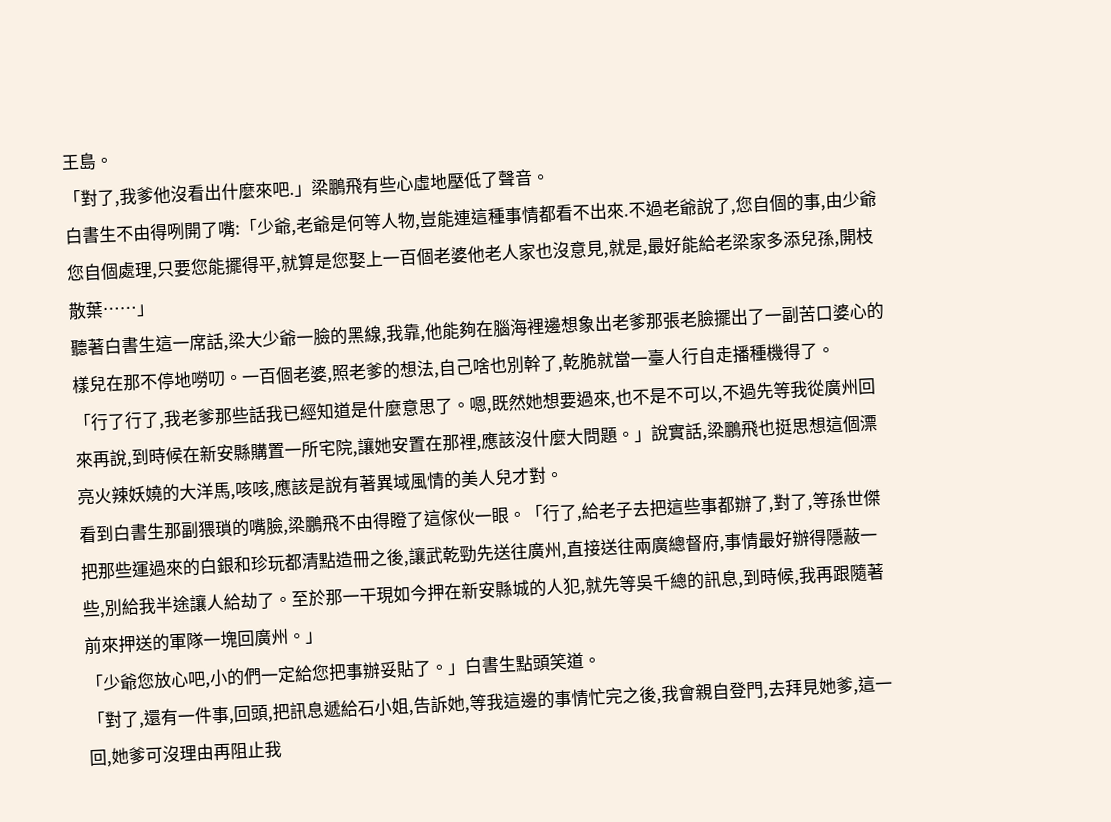王島。
「對了,我爹他沒看出什麼來吧.」梁鵬飛有些心虛地壓低了聲音。
白書生不由得咧開了嘴:「少爺,老爺是何等人物,豈能連這種事情都看不出來.不過老爺說了,您自個的事,由少爺您自個處理,只要您能擺得平,就算是您娶上一百個老婆他老人家也沒意見,就是,最好能給老梁家多添兒孫,開枝散葉……」
聽著白書生這一席話,梁大少爺一臉的黑線,我靠,他能夠在腦海裡邊想象出老爹那張老臉擺出了一副苦口婆心的樣兒在那不停地嘮叨。一百個老婆,照老爹的想法,自己啥也別幹了,乾脆就當一臺人行自走播種機得了。
「行了行了,我老爹那些話我已經知道是什麼意思了。嗯,既然她想要過來,也不是不可以,不過先等我從廣州回來再說,到時候在新安縣購置一所宅院,讓她安置在那裡,應該沒什麼大問題。」說實話,梁鵬飛也挺思想這個漂亮火辣妖嬈的大洋馬,咳咳,應該是說有著異域風情的美人兒才對。
看到白書生那副猥瑣的嘴臉,梁鵬飛不由得瞪了這傢伙一眼。「行了,給老子去把這些事都辦了,對了,等孫世傑把那些運過來的白銀和珍玩都清點造冊之後,讓武乾勁先送往廣州,直接送往兩廣總督府,事情最好辦得隱蔽一些,別給我半途讓人給劫了。至於那一干現如今押在新安縣城的人犯,就先等吳千總的訊息,到時候,我再跟隨著前來押送的軍隊一塊回廣州。」
「少爺您放心吧,小的們一定給您把事辦妥貼了。」白書生點頭笑道。
「對了,還有一件事,回頭,把訊息遞給石小姐,告訴她,等我這邊的事情忙完之後,我會親自登門,去拜見她爹,這一回,她爹可沒理由再阻止我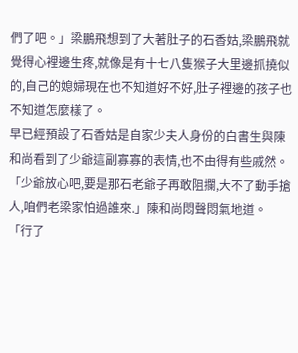們了吧。」梁鵬飛想到了大著肚子的石香姑,梁鵬飛就覺得心裡邊生疼,就像是有十七八隻猴子大里邊抓撓似的,自己的媳婦現在也不知道好不好,肚子裡邊的孩子也不知道怎麼樣了。
早已經預設了石香姑是自家少夫人身份的白書生與陳和尚看到了少爺這副寡寡的表情,也不由得有些戚然。「少爺放心吧,要是那石老爺子再敢阻攔,大不了動手搶人,咱們老梁家怕過誰來.」陳和尚悶聲悶氣地道。
「行了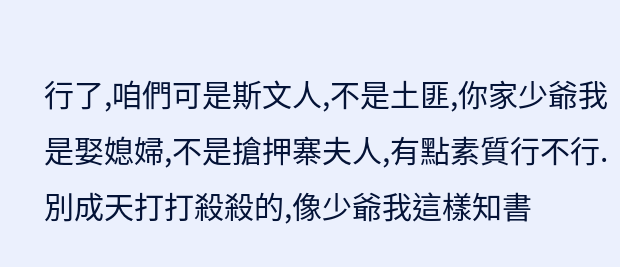行了,咱們可是斯文人,不是土匪,你家少爺我是娶媳婦,不是搶押寨夫人,有點素質行不行.別成天打打殺殺的,像少爺我這樣知書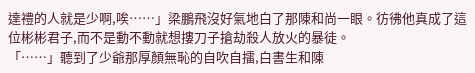達禮的人就是少啊,唉……」梁鵬飛沒好氣地白了那陳和尚一眼。彷彿他真成了這位彬彬君子,而不是動不動就想摟刀子搶劫殺人放火的暴徒。
「……」聽到了少爺那厚顏無恥的自吹自擂,白書生和陳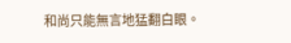和尚只能無言地猛翻白眼。